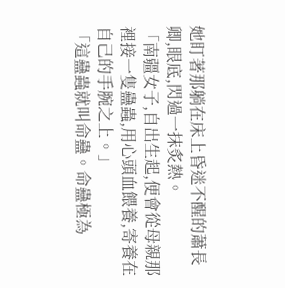她盯著那躺在床上昏迷不醒的蕭長卿,眼底,閃過一抹炙熱。
「南疆女子,自出生起,便會從母親那裡接一隻蠱蟲,用心頭血餵養,寄養在自己的手腕之上。」
「這蠱蟲就叫命蠱。命蠱極為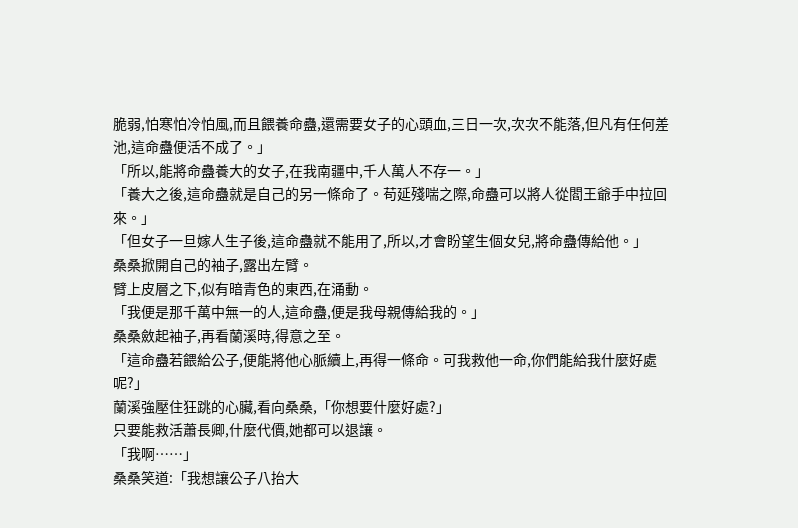脆弱,怕寒怕冷怕風,而且餵養命蠱,還需要女子的心頭血,三日一次,次次不能落,但凡有任何差池,這命蠱便活不成了。」
「所以,能將命蠱養大的女子,在我南疆中,千人萬人不存一。」
「養大之後,這命蠱就是自己的另一條命了。苟延殘喘之際,命蠱可以將人從閻王爺手中拉回來。」
「但女子一旦嫁人生子後,這命蠱就不能用了,所以,才會盼望生個女兒,將命蠱傳給他。」
桑桑掀開自己的袖子,露出左臂。
臂上皮層之下,似有暗青色的東西,在涌動。
「我便是那千萬中無一的人,這命蠱,便是我母親傳給我的。」
桑桑斂起袖子,再看蘭溪時,得意之至。
「這命蠱若餵給公子,便能將他心脈續上,再得一條命。可我救他一命,你們能給我什麼好處呢?」
蘭溪強壓住狂跳的心臟,看向桑桑,「你想要什麼好處?」
只要能救活蕭長卿,什麼代價,她都可以退讓。
「我啊……」
桑桑笑道:「我想讓公子八抬大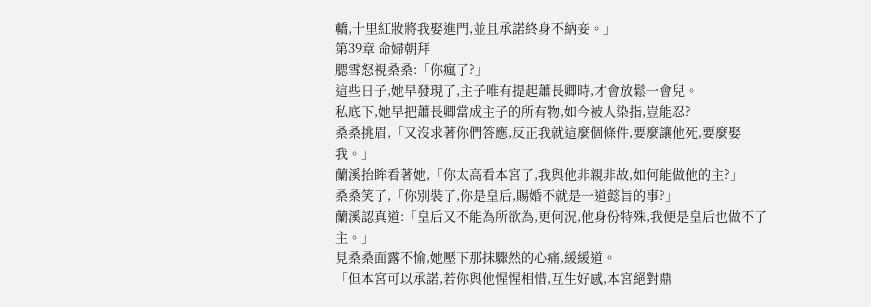轎,十里紅妝將我娶進門,並且承諾終身不納妾。」
第39章 命婦朝拜
腮雪怒視桑桑:「你瘋了?」
這些日子,她早發現了,主子唯有提起蕭長卿時,才會放鬆一會兒。
私底下,她早把蕭長卿當成主子的所有物,如今被人染指,豈能忍?
桑桑挑眉,「又沒求著你們答應,反正我就這麼個條件,要麼讓他死,要麼娶我。」
蘭溪抬眸看著她,「你太高看本宮了,我與他非親非故,如何能做他的主?」
桑桑笑了,「你別裝了,你是皇后,賜婚不就是一道懿旨的事?」
蘭溪認真道:「皇后又不能為所欲為,更何況,他身份特殊,我便是皇后也做不了主。」
見桑桑面露不愉,她壓下那抹驟然的心痛,緩緩道。
「但本宮可以承諾,若你與他惺惺相惜,互生好感,本宮絕對鼎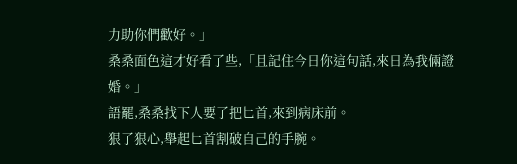力助你們歡好。」
桑桑面色這才好看了些,「且記住今日你這句話,來日為我倆證婚。」
語罷,桑桑找下人要了把匕首,來到病床前。
狠了狠心,舉起匕首割破自己的手腕。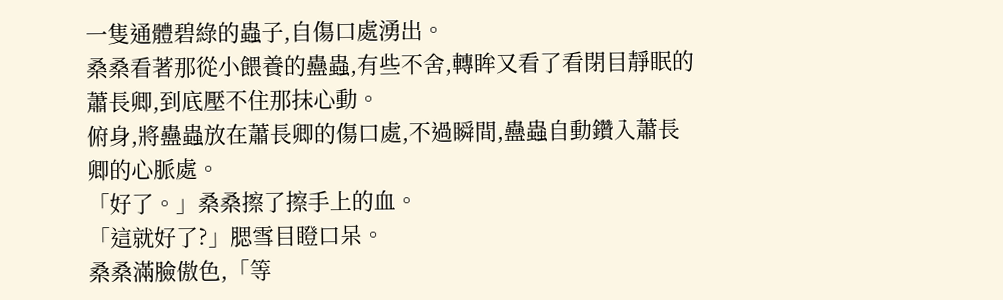一隻通體碧綠的蟲子,自傷口處湧出。
桑桑看著那從小餵養的蠱蟲,有些不舍,轉眸又看了看閉目靜眠的蕭長卿,到底壓不住那抹心動。
俯身,將蠱蟲放在蕭長卿的傷口處,不過瞬間,蠱蟲自動鑽入蕭長卿的心脈處。
「好了。」桑桑擦了擦手上的血。
「這就好了?」腮雪目瞪口呆。
桑桑滿臉傲色,「等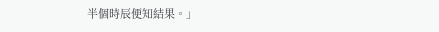半個時辰便知結果。」